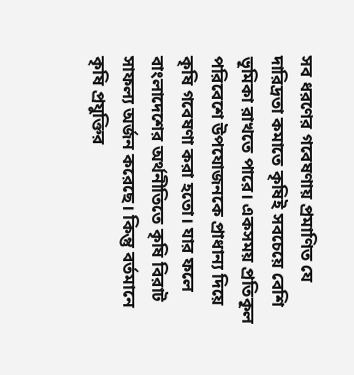সব ধরণের গবেষণায় প্রমাণিত যে দারিদ্রতা কমাতে কৃষিই সবচেয়ে বেশি ভূমিকা রাখতে পারে। একসময় প্রতিকূল পরিবেশে উপযোজনকে প্রাধান্য দিয়ে কৃষি গবেষণা করা হতো। যার ফলে বাংলাদেশের অর্থনীতিতে কৃষি বিরাট সাফল্য অর্জন করেছে। কিন্তু বর্তমানে কৃষি প্রযুক্তির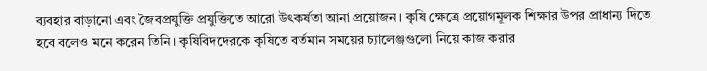ব্যবহার বাড়ানো এবং জৈবপ্রযুক্তি প্রযুক্তিতে আরো উৎকর্ষতা আনা প্রয়োজন। কৃষি ক্ষেত্রে প্রয়োগমূলক শিক্ষার উপর প্রাধান্য দিতে হবে বলেও মনে করেন তিনি। কৃষিবিদদেরকে কৃষিতে বর্তমান সময়ের চ্যালেঞ্জগুলো নিয়ে কাজ করার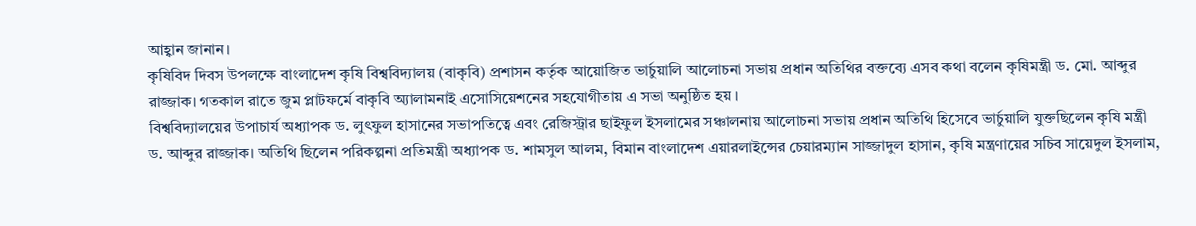আহ্বান জানান।
কৃষিবিদ দিবস উপলক্ষে বাংলাদেশ কৃষি বিশ্ববিদ্যালয় (বাকৃবি) প্রশাসন কর্তৃক আয়োজিত ভার্চুয়ালি আলোচনা সভায় প্রধান অতিথির বক্তব্যে এসব কথা বলেন কৃষিমন্ত্রী ড. মো. আব্দুর রাজ্জাক। গতকাল রাতে জুম প্লাটফর্মে বাকৃবি অ্যালামনাই এসোসিয়েশনের সহযোগীতায় এ সভা অনুষ্ঠিত হয় ।
বিশ্ববিদ্যালয়ের উপাচার্য অধ্যাপক ড. লুৎফুল হাসানের সভাপতিত্বে এবং রেজিস্ট্রার ছাইফুল ইসলামের সঞ্চালনায় আলোচনা সভায় প্রধান অতিথি হিসেবে ভার্চুয়ালি যুক্তছিলেন কৃষি মন্ত্রী ড. আব্দুর রাজ্জাক। অতিথি ছিলেন পরিকল্পনা প্রতিমন্ত্রী অধ্যাপক ড. শামসুল আলম, বিমান বাংলাদেশ এয়ারলাইন্সের চেয়ারম্যান সাজ্জাদুল হাসান, কৃষি মন্ত্রণায়ের সচিব সায়েদুল ইসলাম,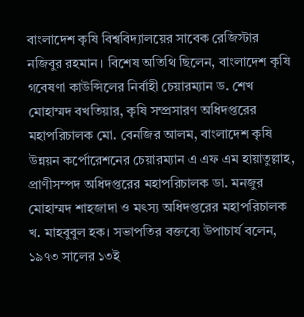বাংলাদেশ কৃষি বিশ্ববিদ্যালয়ের সাবেক রেজিস্টার নজিবুর রহমান। বিশেষ অতিথি ছিলেন, বাংলাদেশ কৃষি গবেষণা কাউন্সিলের নির্বাহী চেয়ারম্যান ড. শেখ মোহাম্মদ বখতিয়ার, কৃষি সম্প্রসারণ অধিদপ্তরের মহাপরিচালক মো. বেনজির আলম, বাংলাদেশ কৃষি উন্নয়ন কর্পোরেশনের চেয়ারম্যান এ এফ এম হায়াতুল্লাহ, প্রাণীসম্পদ অধিদপ্তরের মহাপরিচালক ডা. মনজুর মোহাম্মদ শাহজাদা ও মৎস্য অধিদপ্তরের মহাপরিচালক খ. মাহবুবুল হক। সভাপতির বক্তব্যে উপাচার্য বলেন, ১৯৭৩ সালের ১৩ই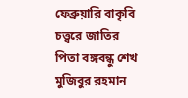ফেব্রুয়ারি বাকৃবি চত্ত্বরে জাতির পিতা বঙ্গবন্ধু শেখ মুজিবুর রহমান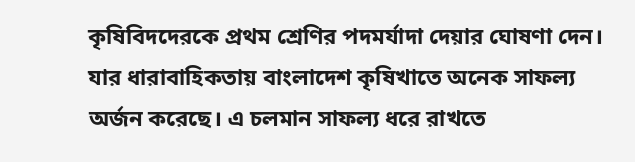কৃষিবিদদেরকে প্রথম শ্রেণির পদমর্যাদা দেয়ার ঘোষণা দেন। যার ধারাবাহিকতায় বাংলাদেশ কৃষিখাতে অনেক সাফল্য অর্জন করেছে। এ চলমান সাফল্য ধরে রাখতে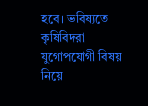হবে। ভবিষ্যতে কৃষিবিদরা যুগোপযোগী বিষয় নিয়ে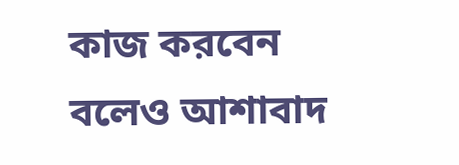কাজ করবেন বলেও আশাবাদ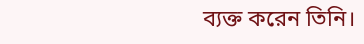ব্যক্ত করেন তিনি।